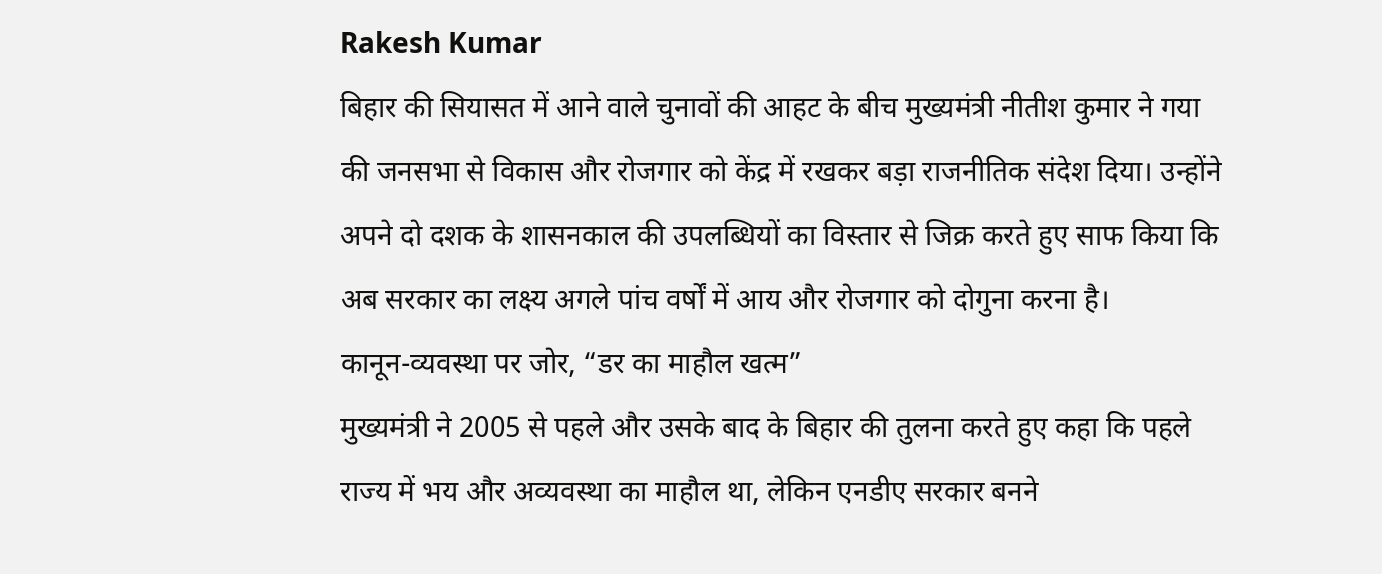Rakesh Kumar
बिहार की सियासत में आने वाले चुनावों की आहट के बीच मुख्यमंत्री नीतीश कुमार ने गया की जनसभा से विकास और रोजगार को केंद्र में रखकर बड़ा राजनीतिक संदेश दिया। उन्होंने अपने दो दशक के शासनकाल की उपलब्धियों का विस्तार से जिक्र करते हुए साफ किया कि अब सरकार का लक्ष्य अगले पांच वर्षों में आय और रोजगार को दोगुना करना है।
कानून-व्यवस्था पर जोर, “डर का माहौल खत्म”
मुख्यमंत्री ने 2005 से पहले और उसके बाद के बिहार की तुलना करते हुए कहा कि पहले राज्य में भय और अव्यवस्था का माहौल था, लेकिन एनडीए सरकार बनने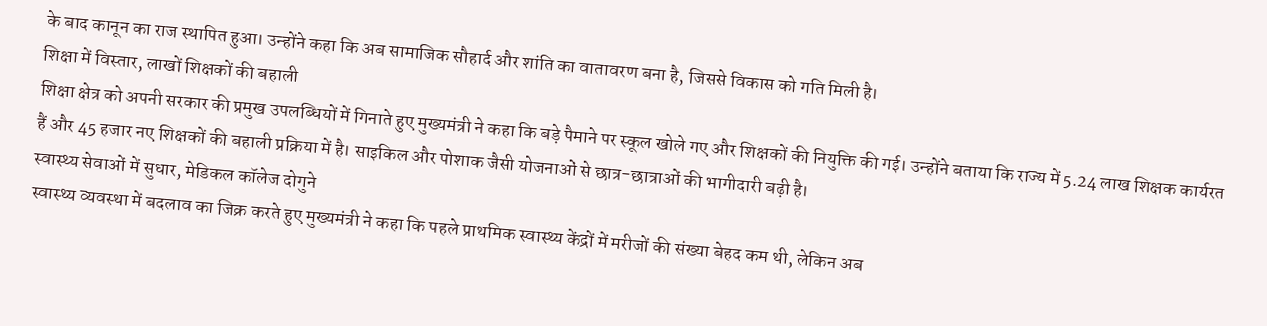के बाद कानून का राज स्थापित हुआ। उन्होंने कहा कि अब सामाजिक सौहार्द और शांति का वातावरण बना है, जिससे विकास को गति मिली है।
शिक्षा में विस्तार, लाखों शिक्षकों की बहाली
शिक्षा क्षेत्र को अपनी सरकार की प्रमुख उपलब्धियों में गिनाते हुए मुख्यमंत्री ने कहा कि बड़े पैमाने पर स्कूल खोले गए और शिक्षकों की नियुक्ति की गई। उन्होंने बताया कि राज्य में 5.24 लाख शिक्षक कार्यरत हैं और 45 हजार नए शिक्षकों की बहाली प्रक्रिया में है। साइकिल और पोशाक जैसी योजनाओं से छात्र-छात्राओं की भागीदारी बढ़ी है।
स्वास्थ्य सेवाओं में सुधार, मेडिकल कॉलेज दोगुने
स्वास्थ्य व्यवस्था में बदलाव का जिक्र करते हुए मुख्यमंत्री ने कहा कि पहले प्राथमिक स्वास्थ्य केंद्रों में मरीजों की संख्या बेहद कम थी, लेकिन अब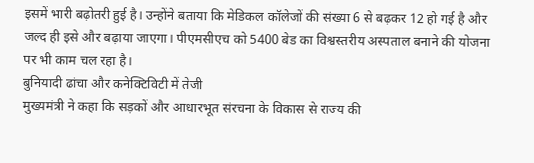इसमें भारी बढ़ोतरी हुई है। उन्होंने बताया कि मेडिकल कॉलेजों की संख्या 6 से बढ़कर 12 हो गई है और जल्द ही इसे और बढ़ाया जाएगा। पीएमसीएच को 5400 बेड का विश्वस्तरीय अस्पताल बनाने की योजना पर भी काम चल रहा है।
बुनियादी ढांचा और कनेक्टिविटी में तेजी
मुख्यमंत्री ने कहा कि सड़कों और आधारभूत संरचना के विकास से राज्य की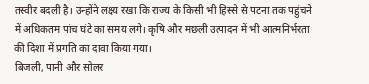तस्वीर बदली है। उन्होंने लक्ष्य रखा कि राज्य के किसी भी हिस्से से पटना तक पहुंचने में अधिकतम पांच घंटे का समय लगे। कृषि और मछली उत्पादन में भी आत्मनिर्भरता की दिशा में प्रगति का दावा किया गया।
बिजली, पानी और सोलर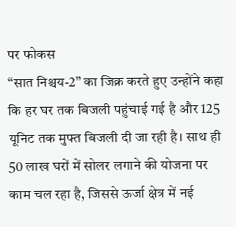पर फोकस
“सात निश्चय-2” का जिक्र करते हुए उन्होंने कहा कि हर घर तक बिजली पहुंचाई गई है और 125 यूनिट तक मुफ्त बिजली दी जा रही है। साथ ही 50 लाख घरों में सोलर लगाने की योजना पर काम चल रहा है, जिससे ऊर्जा क्षेत्र में नई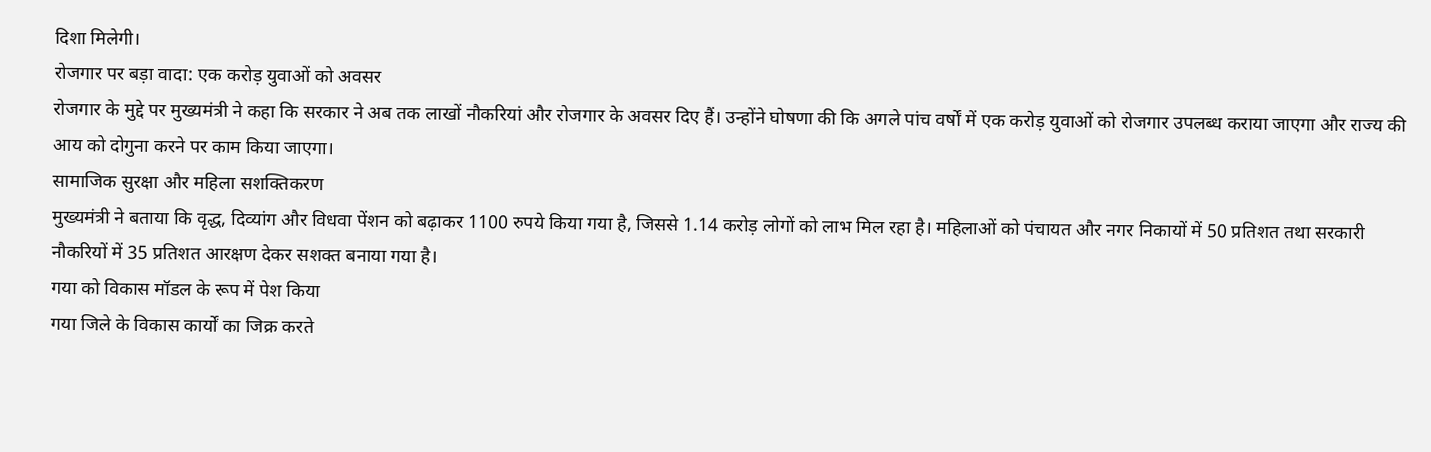दिशा मिलेगी।
रोजगार पर बड़ा वादा: एक करोड़ युवाओं को अवसर
रोजगार के मुद्दे पर मुख्यमंत्री ने कहा कि सरकार ने अब तक लाखों नौकरियां और रोजगार के अवसर दिए हैं। उन्होंने घोषणा की कि अगले पांच वर्षों में एक करोड़ युवाओं को रोजगार उपलब्ध कराया जाएगा और राज्य की आय को दोगुना करने पर काम किया जाएगा।
सामाजिक सुरक्षा और महिला सशक्तिकरण
मुख्यमंत्री ने बताया कि वृद्ध, दिव्यांग और विधवा पेंशन को बढ़ाकर 1100 रुपये किया गया है, जिससे 1.14 करोड़ लोगों को लाभ मिल रहा है। महिलाओं को पंचायत और नगर निकायों में 50 प्रतिशत तथा सरकारी नौकरियों में 35 प्रतिशत आरक्षण देकर सशक्त बनाया गया है।
गया को विकास मॉडल के रूप में पेश किया
गया जिले के विकास कार्यों का जिक्र करते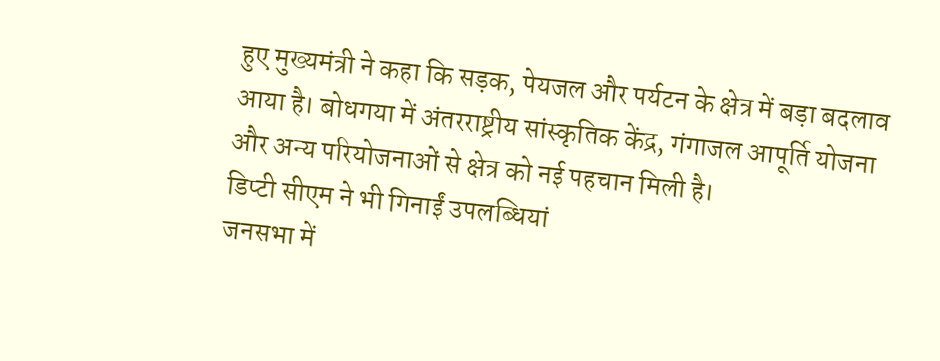हुए मुख्यमंत्री ने कहा कि सड़क, पेयजल और पर्यटन के क्षेत्र में बड़ा बदलाव आया है। बोधगया में अंतरराष्ट्रीय सांस्कृतिक केंद्र, गंगाजल आपूर्ति योजना और अन्य परियोजनाओं से क्षेत्र को नई पहचान मिली है।
डिप्टी सीएम ने भी गिनाईं उपलब्धियां
जनसभा में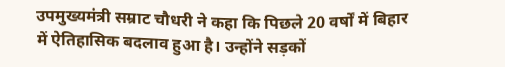उपमुख्यमंत्री सम्राट चौधरी ने कहा कि पिछले 20 वर्षों में बिहार में ऐतिहासिक बदलाव हुआ है। उन्होंने सड़कों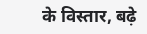के विस्तार, बढ़े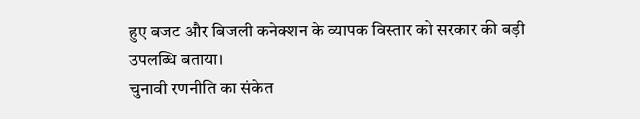हुए बजट और बिजली कनेक्शन के व्यापक विस्तार को सरकार की बड़ी उपलब्धि बताया।
चुनावी रणनीति का संकेत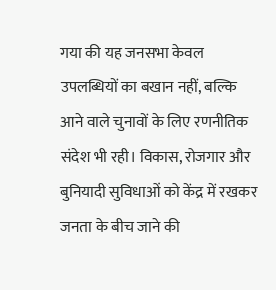गया की यह जनसभा केवल उपलब्धियों का बखान नहीं, बल्कि आने वाले चुनावों के लिए रणनीतिक संदेश भी रही। विकास, रोजगार और बुनियादी सुविधाओं को केंद्र में रखकर जनता के बीच जाने की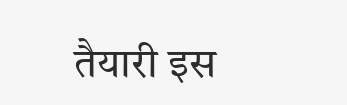तैयारी इस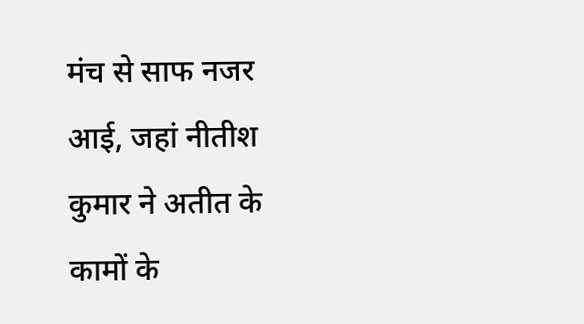मंच से साफ नजर आई, जहां नीतीश कुमार ने अतीत के कामों के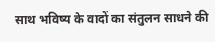साथ भविष्य के वादों का संतुलन साधने की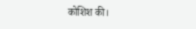कोशिश की।